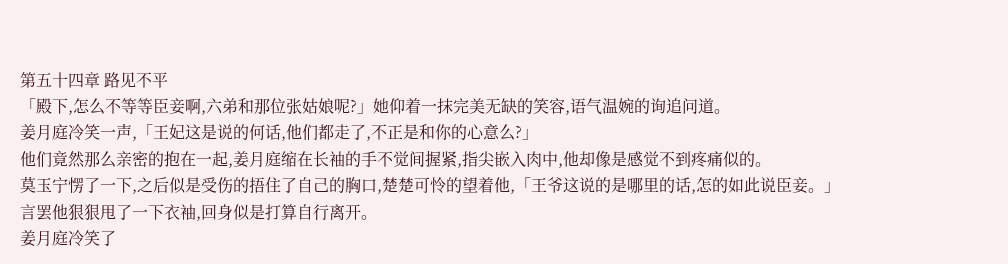第五十四章 路见不平
「殿下,怎么不等等臣妾啊,六弟和那位张姑娘呢?」她仰着一抹完美无缺的笑容,语气温婉的询追问道。
姜月庭冷笑一声,「王妃这是说的何话,他们都走了,不正是和你的心意么?」
他们竟然那么亲密的抱在一起,姜月庭缩在长袖的手不觉间握紧,指尖嵌入肉中,他却像是感觉不到疼痛似的。
莫玉宁愣了一下,之后似是受伤的捂住了自己的胸口,楚楚可怜的望着他,「王爷这说的是哪里的话,怎的如此说臣妾。」
言罢他狠狠甩了一下衣袖,回身似是打算自行离开。
姜月庭冷笑了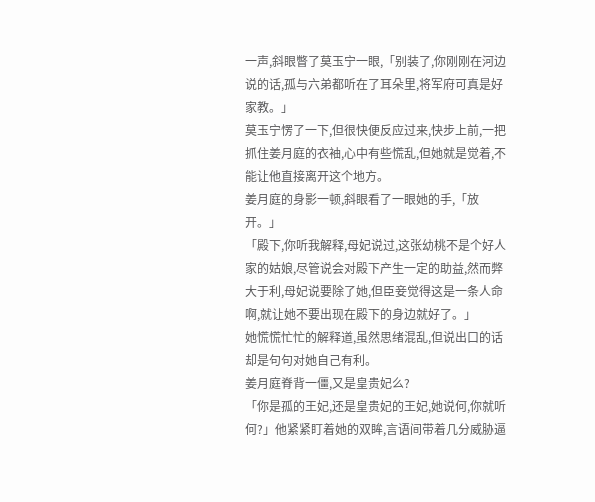一声,斜眼瞥了莫玉宁一眼,「别装了,你刚刚在河边说的话,孤与六弟都听在了耳朵里,将军府可真是好家教。」
莫玉宁愣了一下,但很快便反应过来,快步上前,一把抓住姜月庭的衣袖,心中有些慌乱,但她就是觉着,不能让他直接离开这个地方。
姜月庭的身影一顿,斜眼看了一眼她的手,「放开。」
「殿下,你听我解释,母妃说过,这张幼桃不是个好人家的姑娘,尽管说会对殿下产生一定的助益,然而弊大于利,母妃说要除了她,但臣妾觉得这是一条人命啊,就让她不要出现在殿下的身边就好了。」
她慌慌忙忙的解释道,虽然思绪混乱,但说出口的话却是句句对她自己有利。
姜月庭脊背一僵,又是皇贵妃么?
「你是孤的王妃,还是皇贵妃的王妃,她说何,你就听何?」他紧紧盯着她的双眸,言语间带着几分威胁逼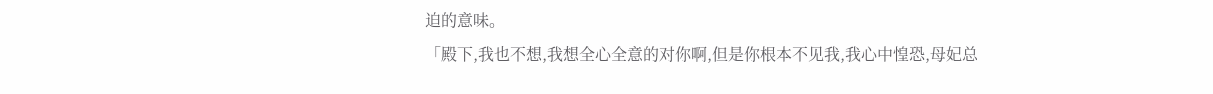迫的意味。
「殿下,我也不想,我想全心全意的对你啊,但是你根本不见我,我心中惶恐,母妃总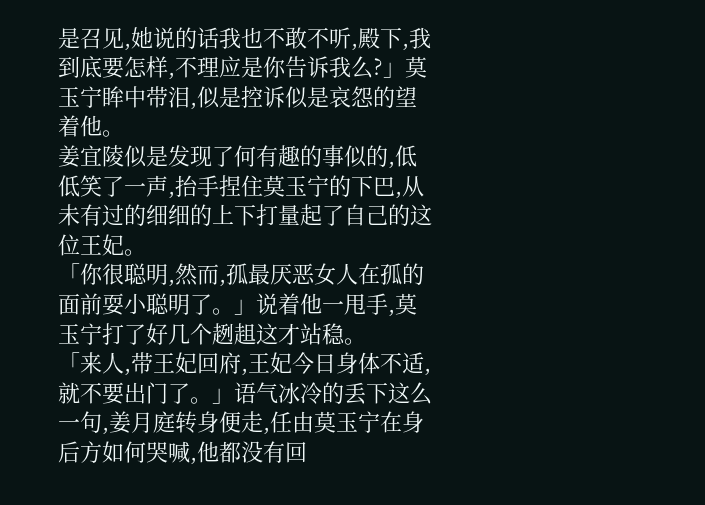是召见,她说的话我也不敢不听,殿下,我到底要怎样,不理应是你告诉我么?」莫玉宁眸中带泪,似是控诉似是哀怨的望着他。
姜宜陵似是发现了何有趣的事似的,低低笑了一声,抬手捏住莫玉宁的下巴,从未有过的细细的上下打量起了自己的这位王妃。
「你很聪明,然而,孤最厌恶女人在孤的面前耍小聪明了。」说着他一甩手,莫玉宁打了好几个趔趄这才站稳。
「来人,带王妃回府,王妃今日身体不适,就不要出门了。」语气冰冷的丢下这么一句,姜月庭转身便走,任由莫玉宁在身后方如何哭喊,他都没有回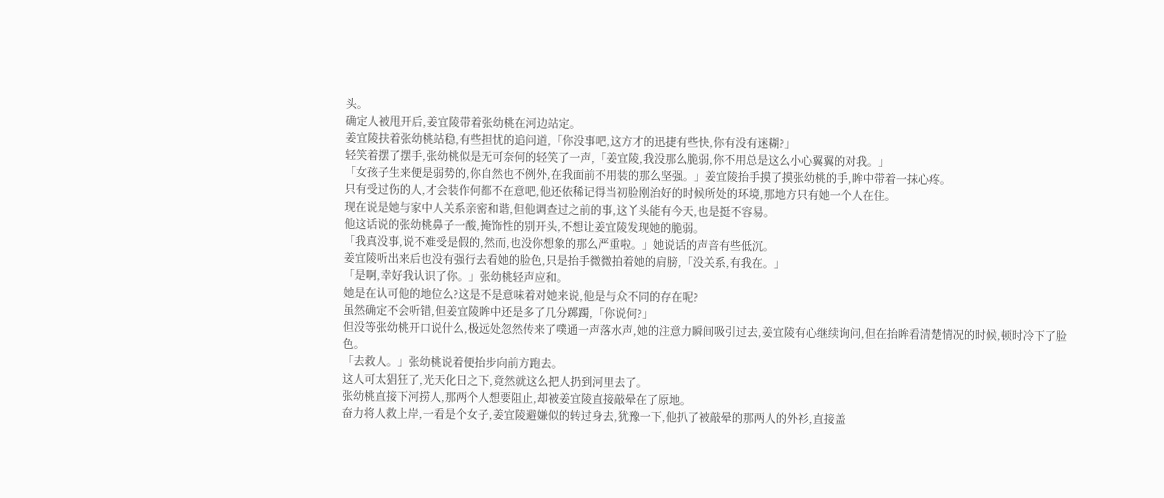头。
确定人被甩开后,姜宜陵带着张幼桃在河边站定。
姜宜陵扶着张幼桃站稳,有些担忧的追问道,「你没事吧,这方才的迅捷有些快,你有没有迷糊?」
轻笑着摆了摆手,张幼桃似是无可奈何的轻笑了一声,「姜宜陵,我没那么脆弱,你不用总是这么小心翼翼的对我。」
「女孩子生来便是弱势的,你自然也不例外,在我面前不用装的那么坚强。」姜宜陵抬手摸了摸张幼桃的手,眸中带着一抹心疼。
只有受过伤的人,才会装作何都不在意吧,他还依稀记得当初脸刚治好的时候所处的环境,那地方只有她一个人在住。
现在说是她与家中人关系亲密和谐,但他调查过之前的事,这丫头能有今天,也是挺不容易。
他这话说的张幼桃鼻子一酸,掩饰性的别开头,不想让姜宜陵发现她的脆弱。
「我真没事,说不难受是假的,然而,也没你想象的那么严重啦。」她说话的声音有些低沉。
姜宜陵听出来后也没有强行去看她的脸色,只是抬手微微拍着她的肩膀,「没关系,有我在。」
「是啊,幸好我认识了你。」张幼桃轻声应和。
她是在认可他的地位么?这是不是意味着对她来说,他是与众不同的存在呢?
虽然确定不会听错,但姜宜陵眸中还是多了几分踯躅,「你说何?」
但没等张幼桃开口说什么,极远处忽然传来了噗通一声落水声,她的注意力瞬间吸引过去,姜宜陵有心继续询问,但在抬眸看清楚情况的时候,顿时冷下了脸色。
「去救人。」张幼桃说着便抬步向前方跑去。
这人可太猖狂了,光天化日之下,竟然就这么把人扔到河里去了。
张幼桃直接下河捞人,那两个人想要阻止,却被姜宜陵直接敲晕在了原地。
奋力将人救上岸,一看是个女子,姜宜陵避嫌似的转过身去,犹豫一下,他扒了被敲晕的那两人的外衫,直接盖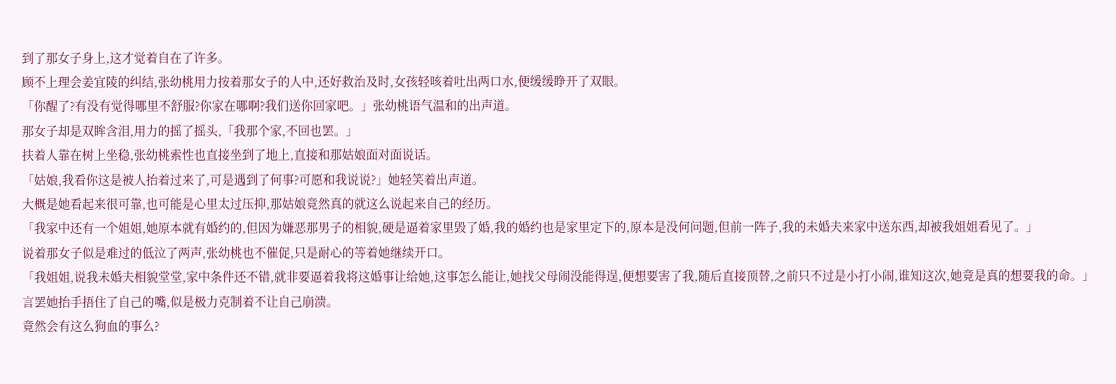到了那女子身上,这才觉着自在了许多。
顾不上理会姜宜陵的纠结,张幼桃用力按着那女子的人中,还好救治及时,女孩轻咳着吐出两口水,便缓缓睁开了双眼。
「你醒了?有没有觉得哪里不舒服?你家在哪啊?我们送你回家吧。」张幼桃语气温和的出声道。
那女子却是双眸含泪,用力的摇了摇头,「我那个家,不回也罢。」
扶着人靠在树上坐稳,张幼桃索性也直接坐到了地上,直接和那姑娘面对面说话。
「姑娘,我看你这是被人抬着过来了,可是遇到了何事?可愿和我说说?」她轻笑着出声道。
大概是她看起来很可靠,也可能是心里太过压抑,那姑娘竟然真的就这么说起来自己的经历。
「我家中还有一个姐姐,她原本就有婚约的,但因为嫌恶那男子的相貌,硬是逼着家里毁了婚,我的婚约也是家里定下的,原本是没何问题,但前一阵子,我的未婚夫来家中送东西,却被我姐姐看见了。」
说着那女子似是难过的低泣了两声,张幼桃也不催促,只是耐心的等着她继续开口。
「我姐姐,说我未婚夫相貌堂堂,家中条件还不错,就非要逼着我将这婚事让给她,这事怎么能让,她找父母闹没能得逞,便想要害了我,随后直接顶替,之前只不过是小打小闹,谁知这次,她竟是真的想要我的命。」
言罢她抬手捂住了自己的嘴,似是极力克制着不让自己崩溃。
竟然会有这么狗血的事么?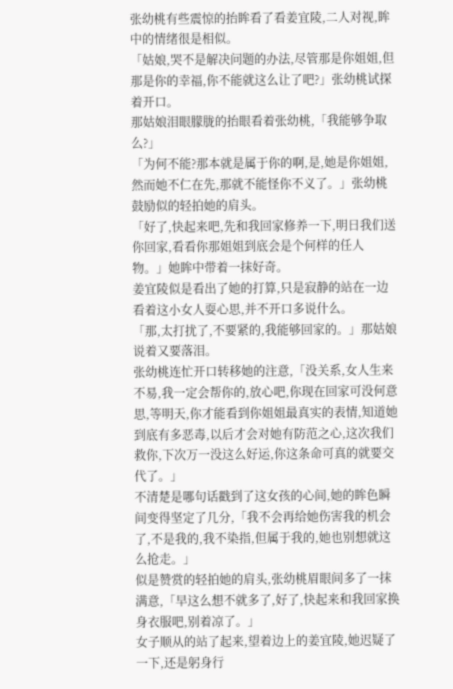张幼桃有些震惊的抬眸看了看姜宜陵,二人对视,眸中的情绪很是相似。
「姑娘,哭不是解决问题的办法,尽管那是你姐姐,但那是你的幸福,你不能就这么让了吧?」张幼桃试探着开口。
那姑娘泪眼朦胧的抬眼看着张幼桃,「我能够争取么?」
「为何不能?那本就是属于你的啊,是,她是你姐姐,然而她不仁在先,那就不能怪你不义了。」张幼桃鼓励似的轻拍她的肩头。
「好了,快起来吧,先和我回家修养一下,明日我们送你回家,看看你那姐姐到底会是个何样的任人物。」她眸中带着一抹好奇。
姜宜陵似是看出了她的打算,只是寂静的站在一边看着这小女人耍心思,并不开口多说什么。
「那,太打扰了,不要紧的,我能够回家的。」那姑娘说着又要落泪。
张幼桃连忙开口转移她的注意,「没关系,女人生来不易,我一定会帮你的,放心吧,你现在回家可没何意思,等明天,你才能看到你姐姐最真实的表情,知道她到底有多恶毒,以后才会对她有防范之心,这次我们救你,下次万一没这么好运,你这条命可真的就要交代了。」
不清楚是哪句话戳到了这女孩的心间,她的眸色瞬间变得坚定了几分,「我不会再给她伤害我的机会了,不是我的,我不染指,但属于我的,她也别想就这么抢走。」
似是赞赏的轻拍她的肩头,张幼桃眉眼间多了一抹满意,「早这么想不就多了,好了,快起来和我回家换身衣服吧,别着凉了。」
女子顺从的站了起来,望着边上的姜宜陵,她迟疑了一下,还是躬身行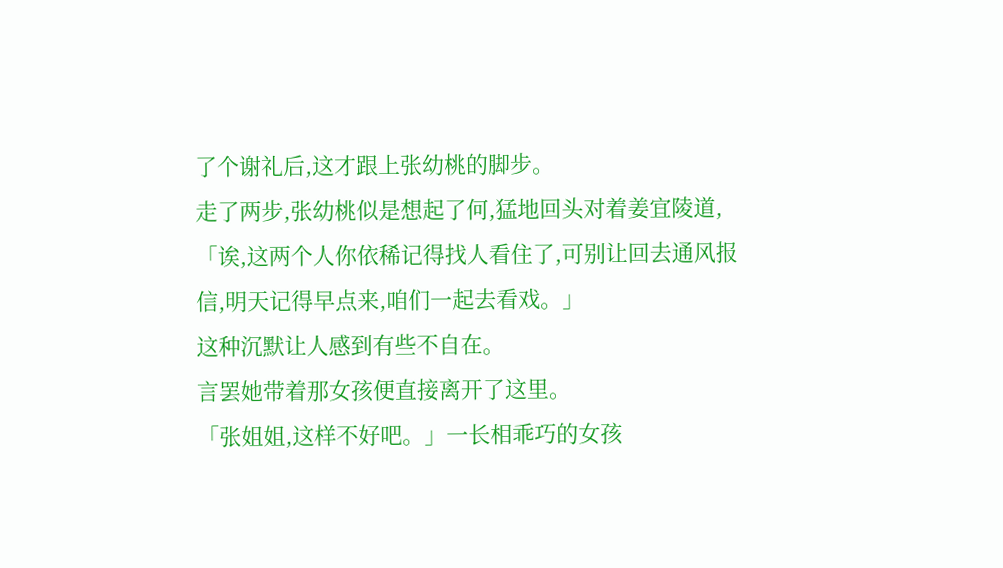了个谢礼后,这才跟上张幼桃的脚步。
走了两步,张幼桃似是想起了何,猛地回头对着姜宜陵道,「诶,这两个人你依稀记得找人看住了,可别让回去通风报信,明天记得早点来,咱们一起去看戏。」
这种沉默让人感到有些不自在。
言罢她带着那女孩便直接离开了这里。
「张姐姐,这样不好吧。」一长相乖巧的女孩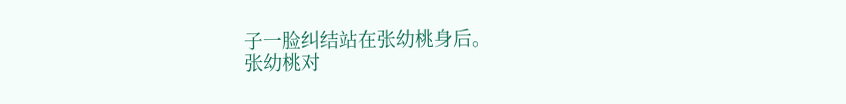子一脸纠结站在张幼桃身后。
张幼桃对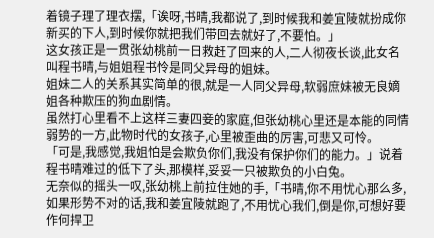着镜子理了理衣摆,「诶呀,书晴,我都说了,到时候我和姜宜陵就扮成你新买的下人,到时候你就把我们带回去就好了,不要怕。」
这女孩正是一贯张幼桃前一日救赶了回来的人,二人彻夜长谈,此女名叫程书晴,与姐姐程书怜是同父异母的姐妹。
姐妹二人的关系其实简单的很,就是一人同父异母,软弱庶妹被无良嫡姐各种欺压的狗血剧情。
虽然打心里看不上这样三妻四妾的家庭,但张幼桃心里还是本能的同情弱势的一方,此物时代的女孩子,心里被歪曲的厉害,可悲又可怜。
「可是,我感觉,我姐怕是会欺负你们,我没有保护你们的能力。」说着程书晴难过的低下了头,那模样,妥妥一只被欺负的小白兔。
无奈似的摇头一叹,张幼桃上前拉住她的手,「书晴,你不用忧心那么多,如果形势不对的话,我和姜宜陵就跑了,不用忧心我们,倒是你,可想好要作何捍卫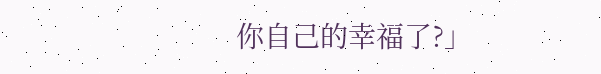你自己的幸福了?」